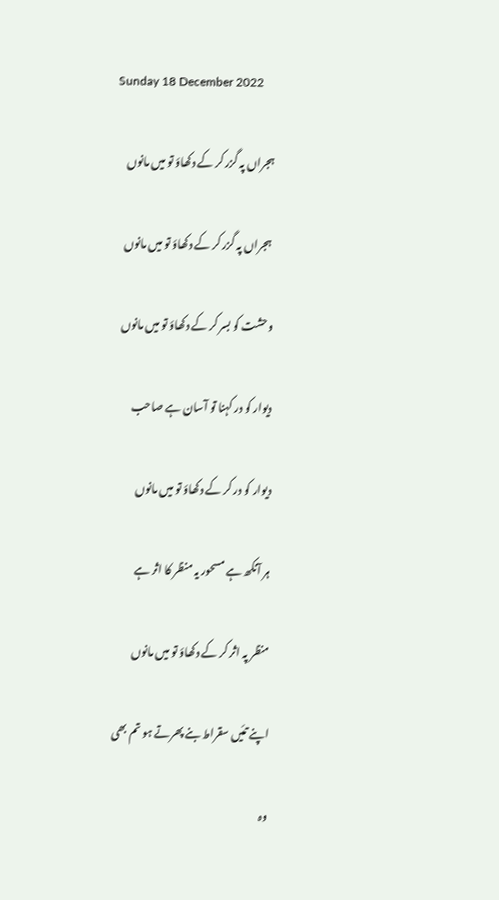Sunday 18 December 2022

ہجراں پہ گزر کر کے دکھاؤ تو میں مانوں

 ہجراں پہ گزر کر کے دکھاؤ تو میں مانوں

وحشت کو بسر کر کے دکھاؤ تو میں مانوں

دیوار کو در کہنا تو آسان ہے صاحب

دیوار کو در کر کے دکھاؤ تو میں مانوں

ہر آنکھ ہے مسحور یہ منظر کا اثر ہے

منظر پہ اثر کر کے دکھاؤ تو میں مانوں

اپنے تئیں سقراط بنے پھرتے ہو تم بھی

وہ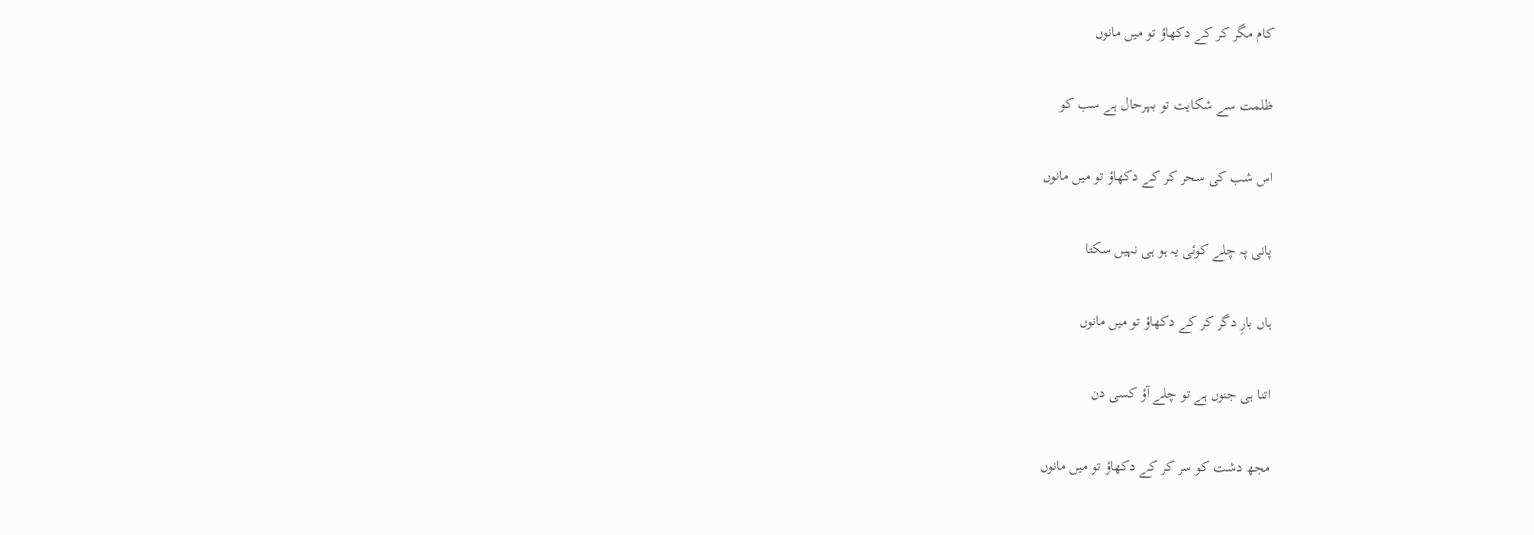کام مگر کر کے دکھاؤ تو میں مانوں

ظلمت سے شکایت تو بہرحال ہے سب کو

اس شب کی سحر کر کے دکھاؤ تو میں مانوں

پانی پہ چلے کوئی یہ ہو ہی نہیں سکتا

ہاں بارِ دگر کر کے دکھاؤ تو میں مانوں

اتنا ہی جنوں ہے تو چلے آؤ کسی دن

مجھ دشت کو سر کر کے دکھاؤ تو میں مانوں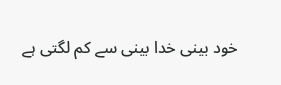خود بینی خدا بینی سے کم لگتی ہے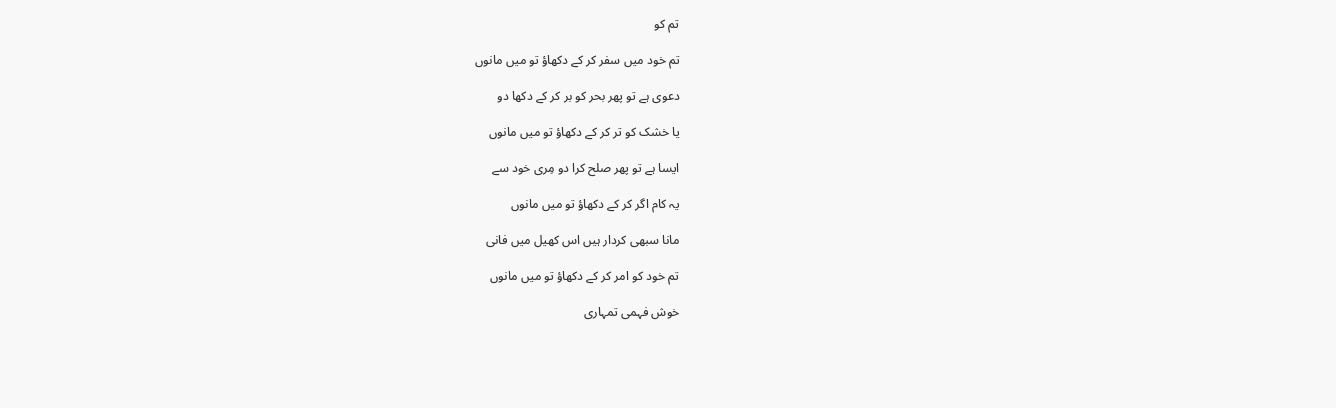تم کو

تم خود میں سفر کر کے دکھاؤ تو میں مانوں

دعوی ہے تو پھر بحر کو بر کر کے دکھا دو

یا خشک کو تر کر کے دکھاؤ تو میں مانوں

ایسا ہے تو پھر صلح کرا دو مِری خود سے

یہ کام اگر کر کے دکھاؤ تو میں مانوں

مانا سبھی کردار ہیں اس کھیل میں فانی

تم خود کو امر کر کے دکھاؤ تو میں مانوں

خوش فہمی تمہاری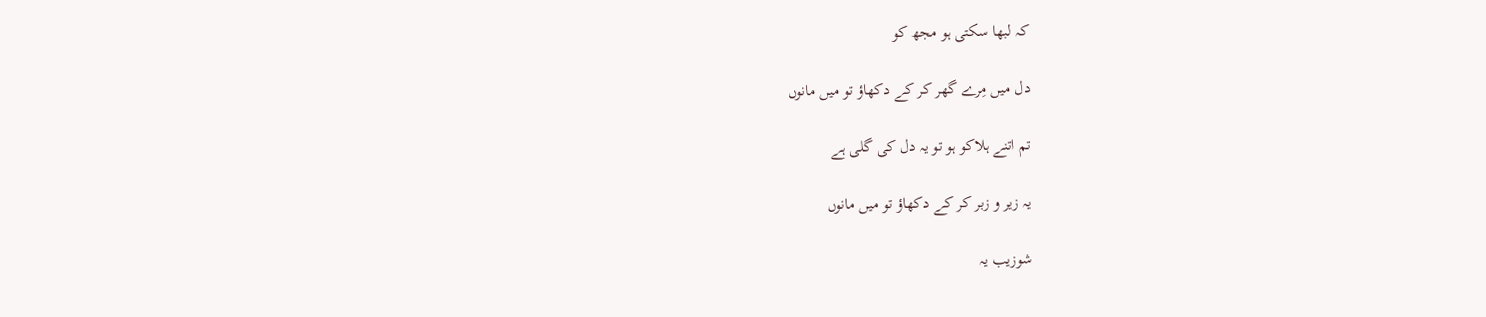کہ لبھا سکتی ہو مجھ کو

دل میں مِرے گھر کر کے دکھاؤ تو میں مانوں

تم اتنے ہلاکو ہو تو یہ دل کی گلی ہے

یہ زیر و زبر کر کے دکھاؤ تو میں مانوں

شوزیب یہ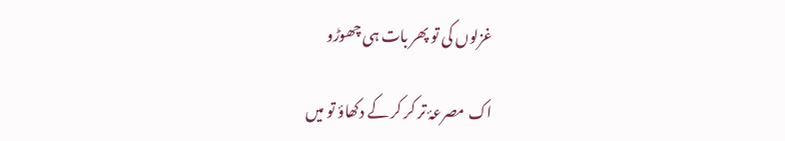غزلوں کی تو پھر بات ہی چھوڑو

اک مصرعۂ تر کر کر کے دکھاؤ تو میں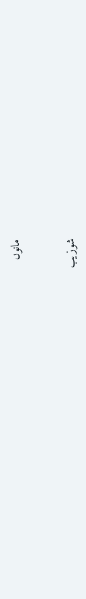مانوں


شوزیب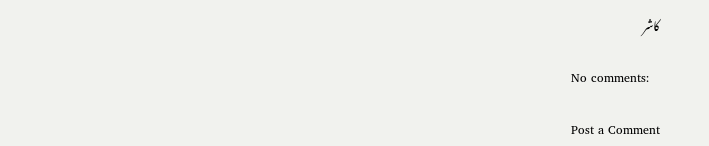کاشر

No comments:

Post a Comment